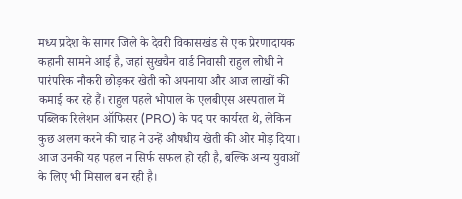मध्य प्रदेश के सागर जिले के देवरी विकासखंड से एक प्रेरणादायक कहानी सामने आई है, जहां सुखचैन वार्ड निवासी राहुल लोधी ने पारंपरिक नौकरी छोड़कर खेती को अपनाया और आज लाखों की कमाई कर रहे हैं। राहुल पहले भोपाल के एलबीएस अस्पताल में पब्लिक रिलेशन ऑफिसर (PRO) के पद पर कार्यरत थे, लेकिन कुछ अलग करने की चाह ने उन्हें औषधीय खेती की ओर मोड़ दिया। आज उनकी यह पहल न सिर्फ सफल हो रही है, बल्कि अन्य युवाओं के लिए भी मिसाल बन रही है।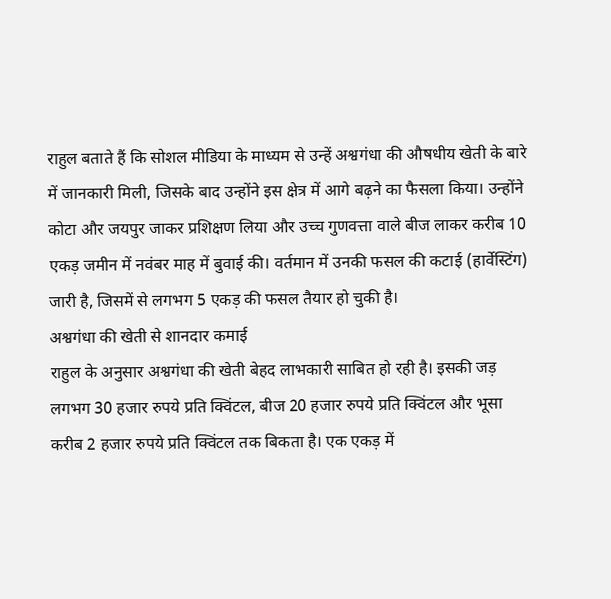राहुल बताते हैं कि सोशल मीडिया के माध्यम से उन्हें अश्वगंधा की औषधीय खेती के बारे में जानकारी मिली, जिसके बाद उन्होंने इस क्षेत्र में आगे बढ़ने का फैसला किया। उन्होंने कोटा और जयपुर जाकर प्रशिक्षण लिया और उच्च गुणवत्ता वाले बीज लाकर करीब 10 एकड़ जमीन में नवंबर माह में बुवाई की। वर्तमान में उनकी फसल की कटाई (हार्वेस्टिंग) जारी है, जिसमें से लगभग 5 एकड़ की फसल तैयार हो चुकी है।
अश्वगंधा की खेती से शानदार कमाई
राहुल के अनुसार अश्वगंधा की खेती बेहद लाभकारी साबित हो रही है। इसकी जड़ लगभग 30 हजार रुपये प्रति क्विंटल, बीज 20 हजार रुपये प्रति क्विंटल और भूसा करीब 2 हजार रुपये प्रति क्विंटल तक बिकता है। एक एकड़ में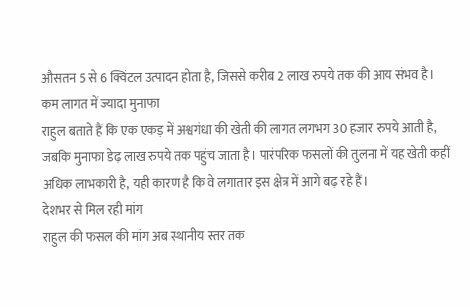औसतन 5 से 6 क्विंटल उत्पादन होता है, जिससे करीब 2 लाख रुपये तक की आय संभव है।
कम लागत में ज्यादा मुनाफा
राहुल बताते हैं कि एक एकड़ में अश्वगंधा की खेती की लागत लगभग 30 हजार रुपये आती है, जबकि मुनाफा डेढ़ लाख रुपये तक पहुंच जाता है। पारंपरिक फसलों की तुलना में यह खेती कहीं अधिक लाभकारी है, यही कारण है कि वे लगातार इस क्षेत्र में आगे बढ़ रहे हैं।
देशभर से मिल रही मांग
राहुल की फसल की मांग अब स्थानीय स्तर तक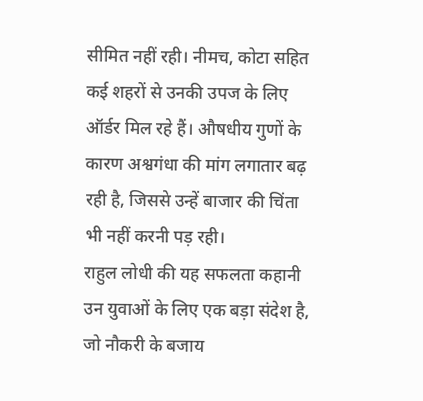सीमित नहीं रही। नीमच, कोटा सहित कई शहरों से उनकी उपज के लिए ऑर्डर मिल रहे हैं। औषधीय गुणों के कारण अश्वगंधा की मांग लगातार बढ़ रही है, जिससे उन्हें बाजार की चिंता भी नहीं करनी पड़ रही।
राहुल लोधी की यह सफलता कहानी उन युवाओं के लिए एक बड़ा संदेश है, जो नौकरी के बजाय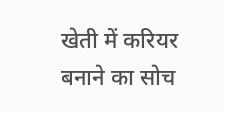खेती में करियर बनाने का सोच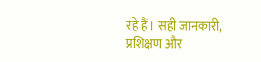रहे हैं। सही जानकारी, प्रशिक्षण और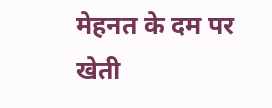मेहनत के दम पर खेती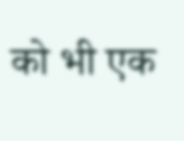को भी एक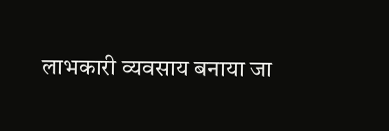लाभकारी व्यवसाय बनाया जा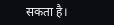सकता है।